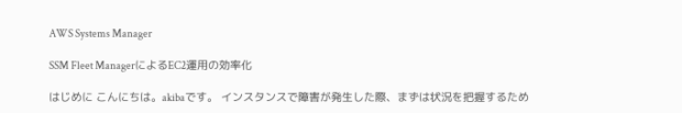AWS Systems Manager

SSM Fleet ManagerによるEC2運用の効率化

はじめに こんにちは。akibaです。 インスタンスで障害が発生した際、まずは状況を把握するため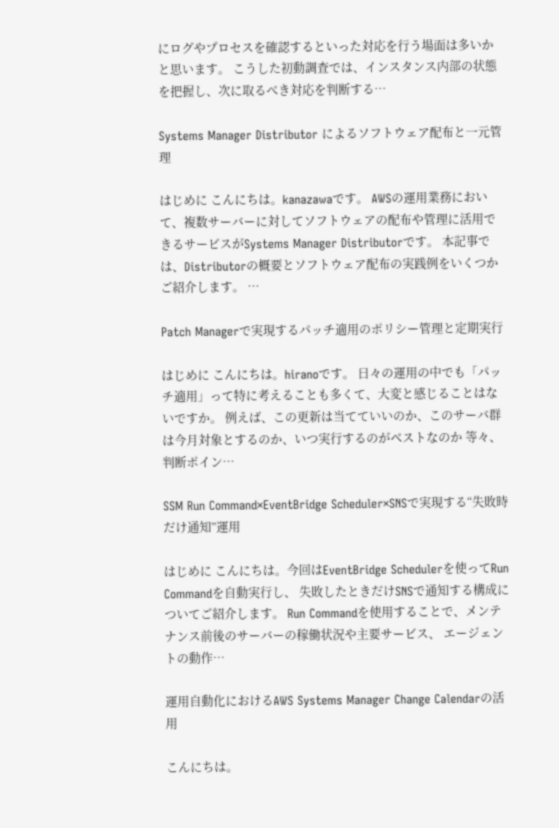にログやプロセスを確認するといった対応を行う場面は多いかと思います。 こうした初動調査では、インスタンス内部の状態を把握し、次に取るべき対応を判断する…

Systems Manager Distributor によるソフトウェア配布と一元管理

はじめに こんにちは。kanazawaです。 AWSの運用業務において、複数サーバーに対してソフトウェアの配布や管理に活用できるサービスがSystems Manager Distributorです。 本記事では、Distributorの概要とソフトウェア配布の実践例をいくつかご紹介します。 …

Patch Managerで実現するパッチ適用のポリシー管理と定期実行

はじめに こんにちは。hiranoです。 日々の運用の中でも「パッチ適用」って特に考えることも多くて、大変と感じることはないですか。 例えば、この更新は当てていいのか、このサーバ群は今月対象とするのか、いつ実行するのがベストなのか 等々、判断ポイン…

SSM Run Command×EventBridge Scheduler×SNSで実現する“失敗時だけ通知”運用

はじめに こんにちは。今回はEventBridge Schedulerを使ってRun Commandを自動実行し、 失敗したときだけSNSで通知する構成についてご紹介します。 Run Commandを使用することで、メンテナンス前後のサーバーの稼働状況や主要サービス、 エージェントの動作…

運用自動化におけるAWS Systems Manager Change Calendarの活用

こんにちは。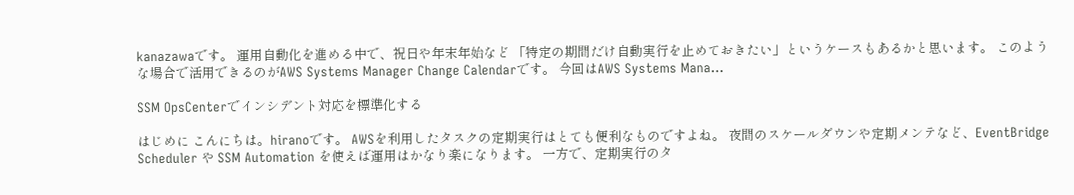kanazawaです。 運用自動化を進める中で、祝日や年末年始など 「特定の期間だけ自動実行を止めておきたい」というケースもあるかと思います。 このような場合で活用できるのがAWS Systems Manager Change Calendarです。 今回はAWS Systems Mana…

SSM OpsCenterでインシデント対応を標準化する

はじめに こんにちは。hiranoです。 AWSを利用したタスクの定期実行はとても便利なものですよね。 夜間のスケールダウンや定期メンテなど、EventBridge Scheduler や SSM Automation を使えば運用はかなり楽になります。 一方で、定期実行のタ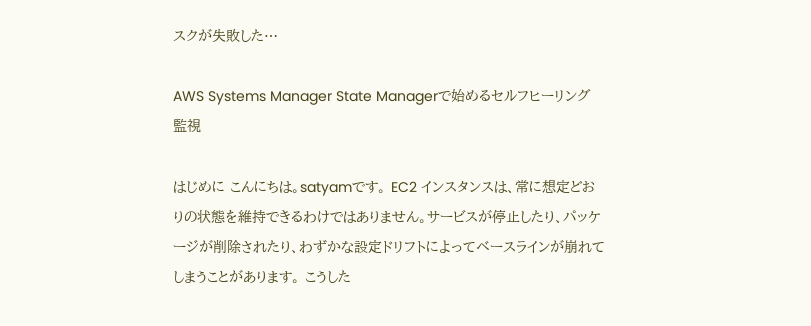スクが失敗した…

AWS Systems Manager State Managerで始めるセルフヒーリング監視

はじめに こんにちは。satyamです。 EC2 インスタンスは、常に想定どおりの状態を維持できるわけではありません。サービスが停止したり、パッケージが削除されたり、わずかな設定ドリフトによってベースラインが崩れてしまうことがあります。 こうした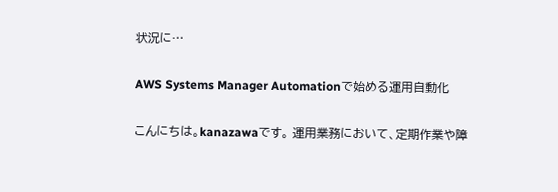状況に…

AWS Systems Manager Automationで始める運用自動化

こんにちは。kanazawaです。 運用業務において、定期作業や障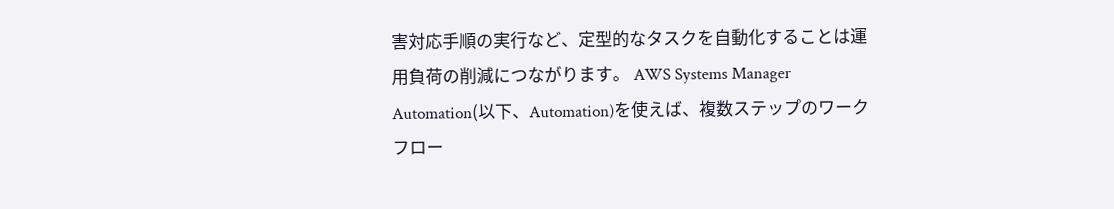害対応手順の実行など、定型的なタスクを自動化することは運用負荷の削減につながります。 AWS Systems Manager Automation(以下、Automation)を使えば、複数ステップのワークフロー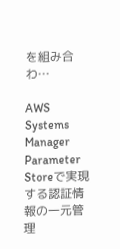を組み合わ…

AWS Systems Manager Parameter Storeで実現する認証情報の一元管理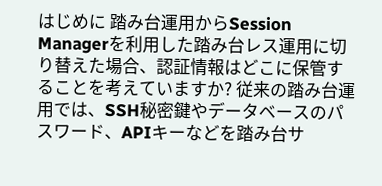はじめに 踏み台運用からSession Managerを利用した踏み台レス運用に切り替えた場合、認証情報はどこに保管することを考えていますか? 従来の踏み台運用では、SSH秘密鍵やデータベースのパスワード、APIキーなどを踏み台サ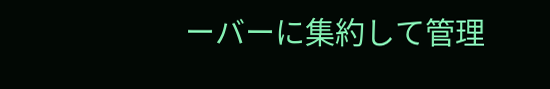ーバーに集約して管理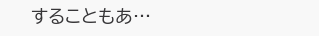することもあ…